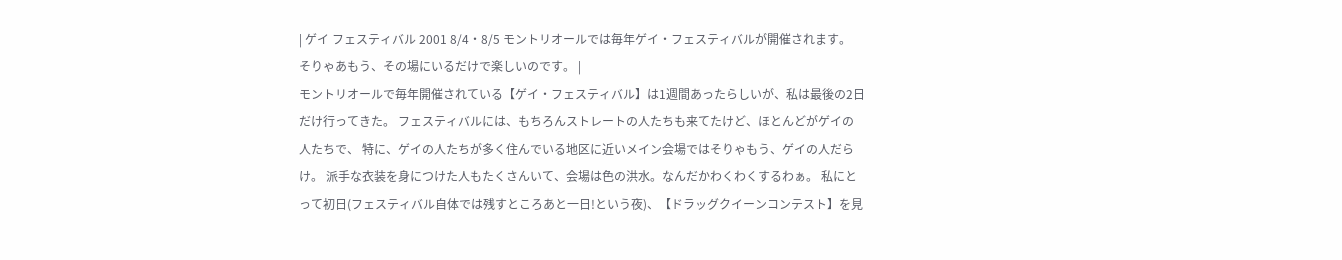| ゲイ フェスティバル 2001 8/4・8/5 モントリオールでは毎年ゲイ・フェスティバルが開催されます。 そりゃあもう、その場にいるだけで楽しいのです。 |
モントリオールで毎年開催されている【ゲイ・フェスティバル】は1週間あったらしいが、私は最後の2日だけ行ってきた。 フェスティバルには、もちろんストレートの人たちも来てたけど、ほとんどがゲイの人たちで、 特に、ゲイの人たちが多く住んでいる地区に近いメイン会場ではそりゃもう、ゲイの人だらけ。 派手な衣装を身につけた人もたくさんいて、会場は色の洪水。なんだかわくわくするわぁ。 私にとって初日(フェスティバル自体では残すところあと一日!という夜)、【ドラッグクイーンコンテスト】を見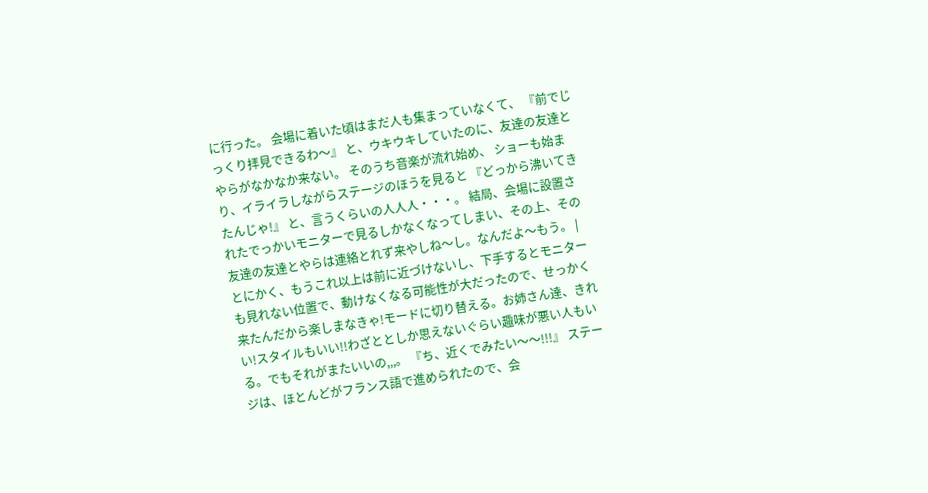に行った。 会場に着いた頃はまだ人も集まっていなくて、 『前でじっくり拝見できるわ〜』 と、ウキウキしていたのに、友達の友達とやらがなかなか来ない。 そのうち音楽が流れ始め、 ショーも始まり、イライラしながらステージのほうを見ると 『どっから沸いてきたんじゃ!』 と、言うくらいの人人人・・・。 結局、会場に設置されたでっかいモニターで見るしかなくなってしまい、その上、その友達の友達とやらは連絡とれず来やしね〜し。なんだよ〜もう。 |
とにかく、もうこれ以上は前に近づけないし、下手するとモニターも見れない位置で、動けなくなる可能性が大だったので、せっかく来たんだから楽しまなきゃ!モードに切り替える。お姉さん達、きれい!スタイルもいい!!わざととしか思えないぐらい趣味が悪い人もいる。でもそれがまたいいの,,,。 『ち、近くでみたい〜〜!!!』 ステージは、ほとんどがフランス語で進められたので、会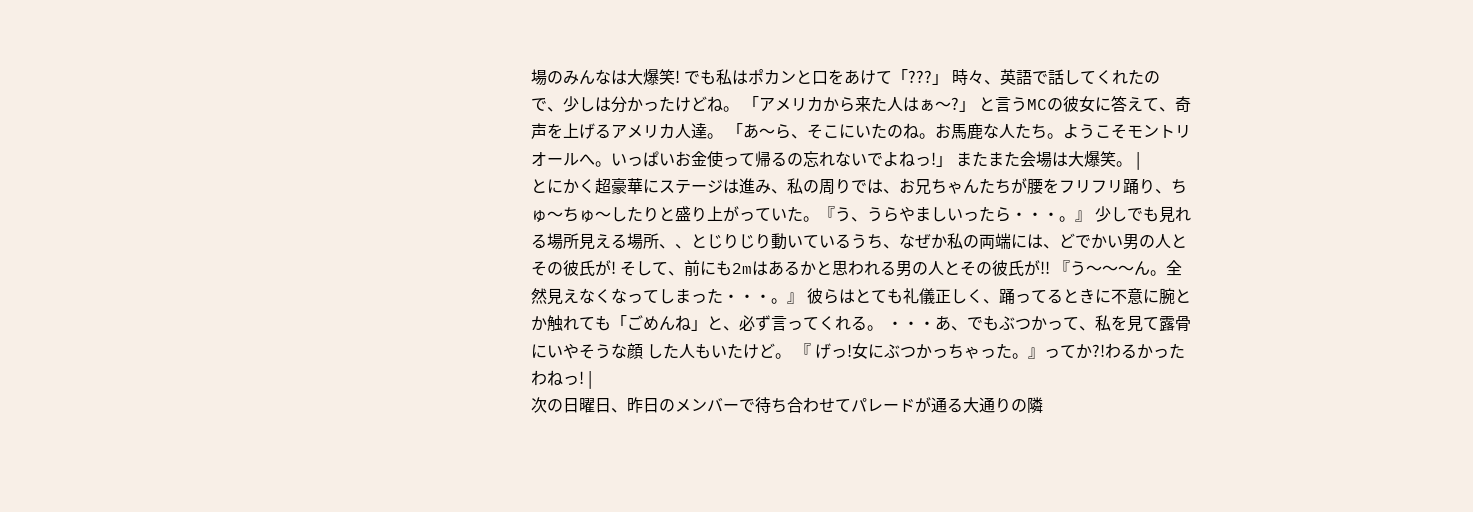場のみんなは大爆笑! でも私はポカンと口をあけて「???」 時々、英語で話してくれたので、少しは分かったけどね。 「アメリカから来た人はぁ〜?」 と言うMCの彼女に答えて、奇声を上げるアメリカ人達。 「あ〜ら、そこにいたのね。お馬鹿な人たち。ようこそモントリオールへ。いっぱいお金使って帰るの忘れないでよねっ!」 またまた会場は大爆笑。 |
とにかく超豪華にステージは進み、私の周りでは、お兄ちゃんたちが腰をフリフリ踊り、ちゅ〜ちゅ〜したりと盛り上がっていた。『う、うらやましいったら・・・。』 少しでも見れる場所見える場所、、とじりじり動いているうち、なぜか私の両端には、どでかい男の人とその彼氏が! そして、前にも2mはあるかと思われる男の人とその彼氏が!! 『う〜〜〜ん。全然見えなくなってしまった・・・。』 彼らはとても礼儀正しく、踊ってるときに不意に腕とか触れても「ごめんね」と、必ず言ってくれる。 ・・・あ、でもぶつかって、私を見て露骨にいやそうな顔 した人もいたけど。 『 げっ!女にぶつかっちゃった。』ってか?!わるかったわねっ! |
次の日曜日、昨日のメンバーで待ち合わせてパレードが通る大通りの隣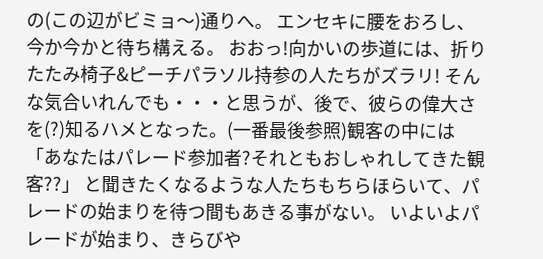の(この辺がビミョ〜)通りへ。 エンセキに腰をおろし、今か今かと待ち構える。 おおっ!向かいの歩道には、折りたたみ椅子&ピーチパラソル持参の人たちがズラリ! そんな気合いれんでも・・・と思うが、後で、彼らの偉大さを(?)知るハメとなった。(一番最後参照)観客の中には 「あなたはパレード参加者?それともおしゃれしてきた観客??」 と聞きたくなるような人たちもちらほらいて、パレードの始まりを待つ間もあきる事がない。 いよいよパレードが始まり、きらびや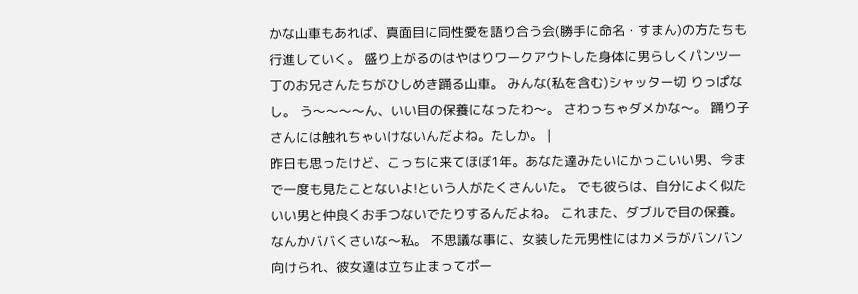かな山車もあれば、真面目に同性愛を語り合う会(勝手に命名・すまん)の方たちも行進していく。 盛り上がるのはやはりワークアウトした身体に男らしくパンツ一丁のお兄さんたちがひしめき踊る山車。 みんな(私を含む)シャッター切 りっぱなし。 う〜〜〜〜ん、いい目の保養になったわ〜。 さわっちゃダメかな〜。 踊り子さんには触れちゃいけないんだよね。たしか。 |
昨日も思ったけど、こっちに来てほぼ1年。あなた達みたいにかっこいい男、今まで一度も見たことないよ!という人がたくさんいた。 でも彼らは、自分によく似たいい男と仲良くお手つないでたりするんだよね。 これまた、ダブルで目の保養。 なんかババくさいな〜私。 不思議な事に、女装した元男性にはカメラがバンバン向けられ、彼女達は立ち止まってポー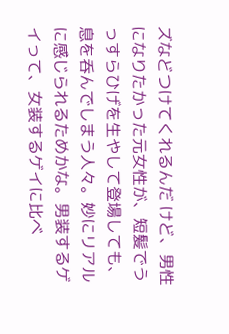ズなどつけてくれるんだ けど、男性になりたかった元女性が、短髪でうっすらひげを生やして登場しても、息を呑んでしまう人々。妙にリアルに感じられるためかな。男装するゲイって、女装するゲイに比べ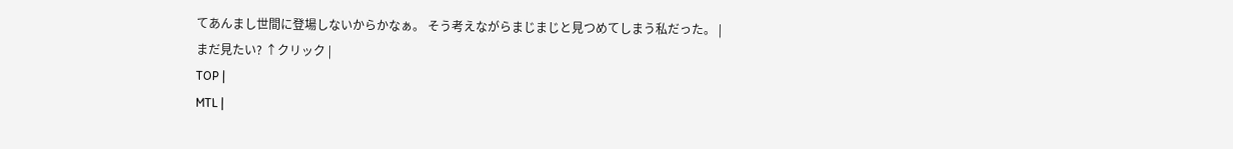てあんまし世間に登場しないからかなぁ。 そう考えながらまじまじと見つめてしまう私だった。 |
まだ見たい? ↑クリック |
TOP |
MTL |